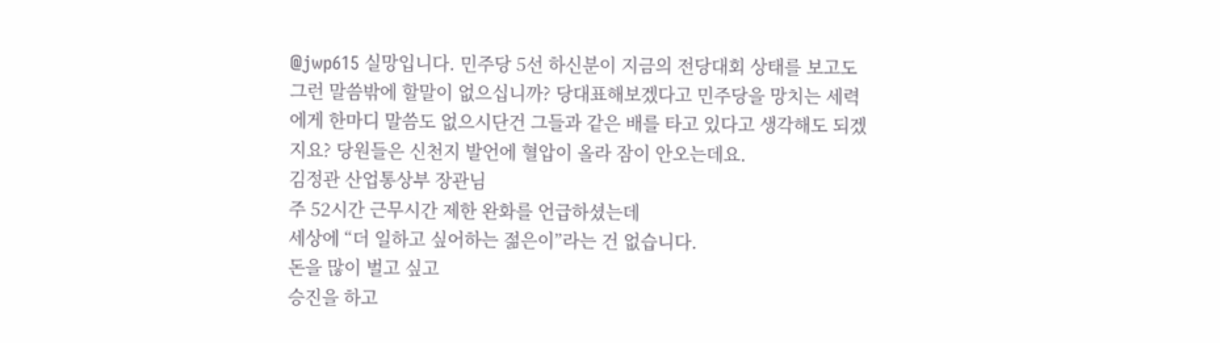@jwp615 실망입니다. 민주당 5선 하신분이 지금의 전당대회 상태를 보고도 그런 말씀밖에 할말이 없으십니까? 당대표해보겠다고 민주당을 망치는 세력에게 한마디 말씀도 없으시단건 그들과 같은 배를 타고 있다고 생각해도 되겠지요? 당원들은 신천지 발언에 혈압이 올라 잠이 안오는데요.
김정관 산업통상부 장관님
주 52시간 근무시간 제한 완화를 언급하셨는데
세상에 “더 일하고 싶어하는 젊은이”라는 건 없습니다.
돈을 많이 벌고 싶고
승진을 하고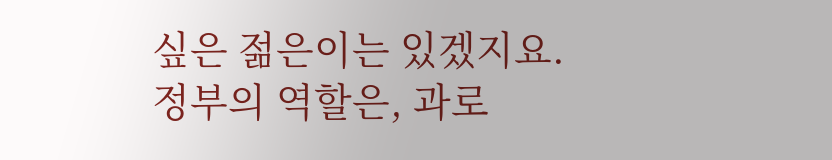싶은 젊은이는 있겠지요.
정부의 역할은, 과로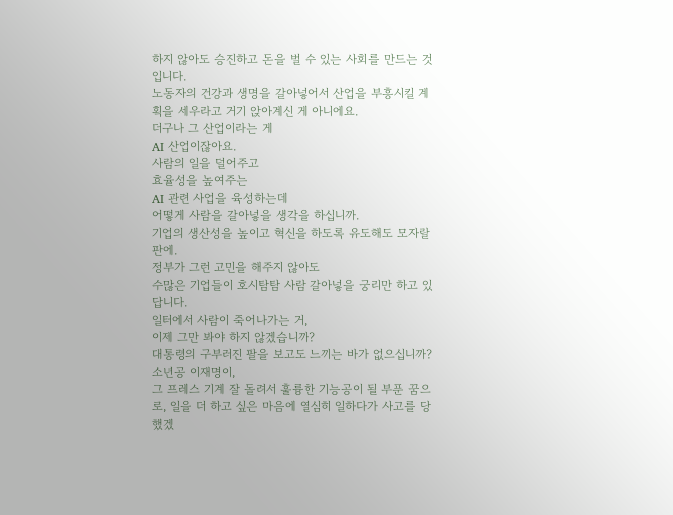하지 않아도 승진하고 돈을 벌 수 있는 사회를 만드는 것입니다.
노동자의 건강과 생명을 갈아넣어서 산업을 부흥시킬 계획을 세우라고 거기 앉아계신 게 아니에요.
더구나 그 산업이라는 게
AI 산업이잖아요.
사람의 일을 덜어주고
효율성을 높여주는
AI 관련 사업을 육성하는데
어떻게 사람을 갈아넣을 생각을 하십니까.
기업의 생산성을 높이고 혁신을 하도록 유도해도 모자랄 판에.
정부가 그런 고민을 해주지 않아도
수많은 기업들이 호시탐탐 사람 갈아넣을 궁리만 하고 있답니다.
일터에서 사람이 죽어나가는 거,
이제 그만 봐야 하지 않겠습니까?
대통령의 구부러진 팔을 보고도 느끼는 바가 없으십니까?
소년공 이재명이,
그 프레스 기계 잘 돌려서 훌륭한 기능공이 될 부푼 꿈으로, 일을 더 하고 싶은 마음에 열심히 일하다가 사고를 당했겠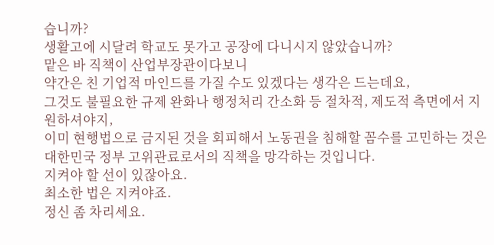습니까?
생활고에 시달려 학교도 못가고 공장에 다니시지 않았습니까?
맡은 바 직책이 산업부장관이다보니
약간은 친 기업적 마인드를 가질 수도 있겠다는 생각은 드는데요,
그것도 불필요한 규제 완화나 행정처리 간소화 등 절차적, 제도적 측면에서 지원하셔야지,
이미 현행법으로 금지된 것을 회피해서 노동권을 침해할 꼼수를 고민하는 것은 대한민국 정부 고위관료로서의 직책을 망각하는 것입니다.
지켜야 할 선이 있잖아요.
최소한 법은 지켜야죠.
정신 좀 차리세요.